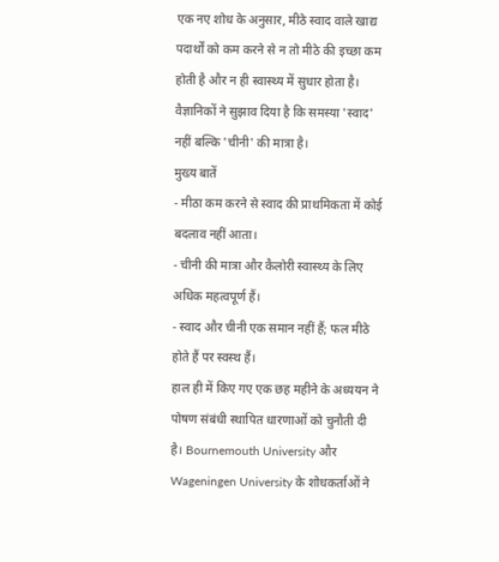एक नए शोध के अनुसार, मीठे स्वाद वाले खाद्य पदार्थों को कम करने से न तो मीठे की इच्छा कम होती है और न ही स्वास्थ्य में सुधार होता है। वैज्ञानिकों ने सुझाव दिया है कि समस्या 'स्वाद' नहीं बल्कि 'चीनी' की मात्रा है।
मुख्य बातें
- मीठा कम करने से स्वाद की प्राथमिकता में कोई बदलाव नहीं आता।
- चीनी की मात्रा और कैलोरी स्वास्थ्य के लिए अधिक महत्वपूर्ण हैं।
- स्वाद और चीनी एक समान नहीं हैं; फल मीठे होते हैं पर स्वस्थ हैं।
हाल ही में किए गए एक छह महीने के अध्ययन ने पोषण संबंधी स्थापित धारणाओं को चुनौती दी है। Bournemouth University और Wageningen University के शोधकर्ताओं ने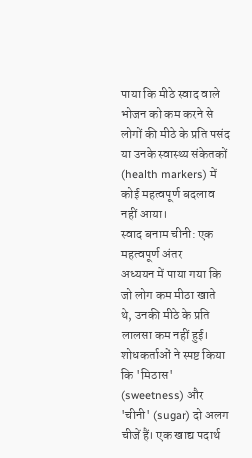पाया कि मीठे स्वाद वाले भोजन को कम करने से लोगों की मीठे के प्रति पसंद या उनके स्वास्थ्य संकेतकों (health markers) में कोई महत्वपूर्ण बदलाव नहीं आया।
स्वाद बनाम चीनी: एक महत्वपूर्ण अंतर
अध्ययन में पाया गया कि जो लोग कम मीठा खाते थे, उनकी मीठे के प्रति लालसा कम नहीं हुई। शोधकर्ताओं ने स्पष्ट किया कि 'मिठास' (sweetness) और 'चीनी' (sugar) दो अलग चीजें हैं। एक खाद्य पदार्थ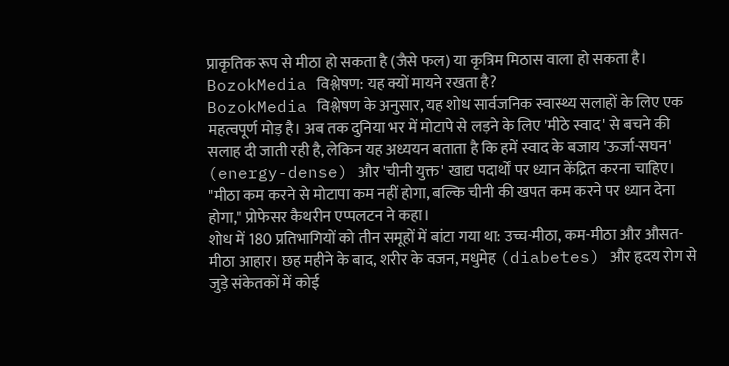प्राकृतिक रूप से मीठा हो सकता है (जैसे फल) या कृत्रिम मिठास वाला हो सकता है।
BozokMedia विश्लेषण: यह क्यों मायने रखता है?
BozokMedia विश्लेषण के अनुसार, यह शोध सार्वजनिक स्वास्थ्य सलाहों के लिए एक महत्वपूर्ण मोड़ है। अब तक दुनिया भर में मोटापे से लड़ने के लिए 'मीठे स्वाद' से बचने की सलाह दी जाती रही है, लेकिन यह अध्ययन बताता है कि हमें स्वाद के बजाय 'ऊर्जा-सघन' (energy-dense) और 'चीनी युक्त' खाद्य पदार्थों पर ध्यान केंद्रित करना चाहिए।
"मीठा कम करने से मोटापा कम नहीं होगा, बल्कि चीनी की खपत कम करने पर ध्यान देना होगा," प्रोफेसर कैथरीन एप्पलटन ने कहा।
शोध में 180 प्रतिभागियों को तीन समूहों में बांटा गया था: उच्च-मीठा, कम-मीठा और औसत-मीठा आहार। छह महीने के बाद, शरीर के वजन, मधुमेह (diabetes) और हृदय रोग से जुड़े संकेतकों में कोई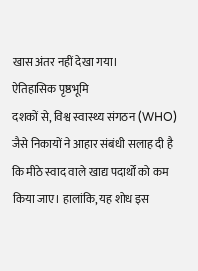खास अंतर नहीं देखा गया।
ऐतिहासिक पृष्ठभूमि
दशकों से, विश्व स्वास्थ्य संगठन (WHO) जैसे निकायों ने आहार संबंधी सलाह दी है कि मीठे स्वाद वाले खाद्य पदार्थों को कम किया जाए। हालांकि, यह शोध इस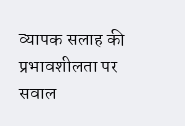व्यापक सलाह की प्रभावशीलता पर सवाल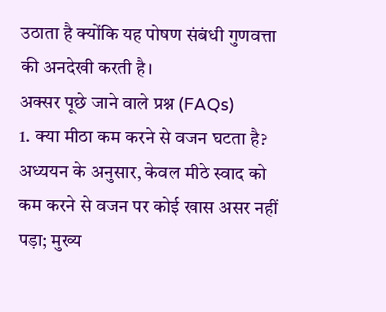उठाता है क्योंकि यह पोषण संबंधी गुणवत्ता की अनदेखी करती है।
अक्सर पूछे जाने वाले प्रश्न (FAQs)
1. क्या मीठा कम करने से वजन घटता है?
अध्ययन के अनुसार, केवल मीठे स्वाद को कम करने से वजन पर कोई खास असर नहीं पड़ा; मुख्य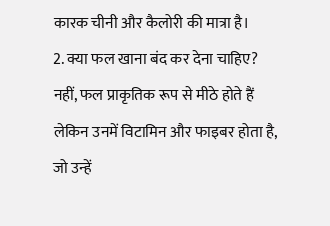कारक चीनी और कैलोरी की मात्रा है।
2. क्या फल खाना बंद कर देना चाहिए?
नहीं, फल प्राकृतिक रूप से मीठे होते हैं लेकिन उनमें विटामिन और फाइबर होता है, जो उन्हें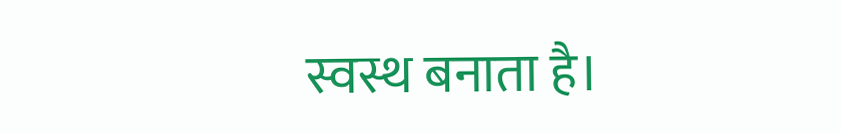स्वस्थ बनाता है।